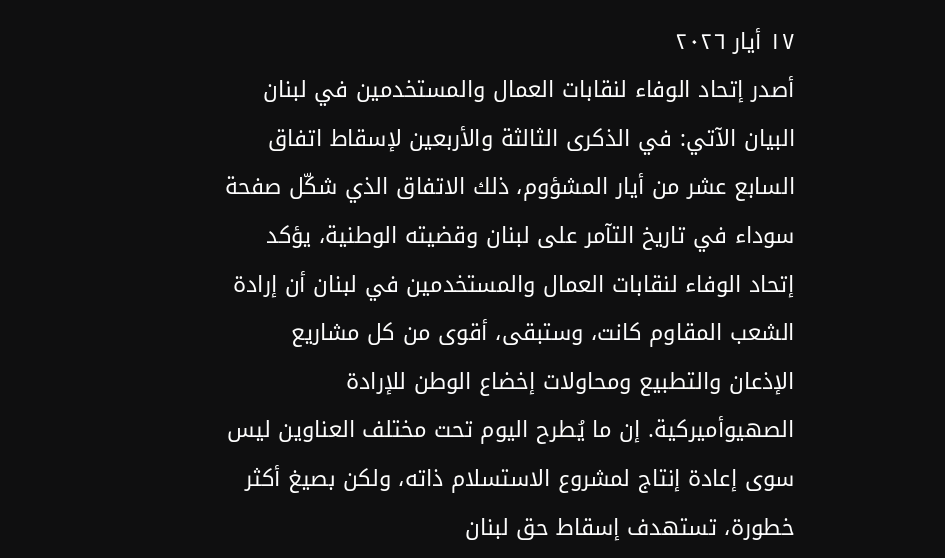١٧ أيار ٢٠٢٦
أصدر إتحاد الوفاء لنقابات العمال والمستخدمين في لبنان البيان الآتي: في الذكرى الثالثة والأربعين لإسقاط اتفاق السابع عشر من أيار المشؤوم، ذلك الاتفاق الذي شكّل صفحة سوداء في تاريخ التآمر على لبنان وقضيته الوطنية، يؤكد إتحاد الوفاء لنقابات العمال والمستخدمين في لبنان أن إرادة الشعب المقاوم كانت، وستبقى، أقوى من كل مشاريع الإذعان والتطبيع ومحاولات إخضاع الوطن للإرادة الصهيوأميركية. إن ما يُطرح اليوم تحت مختلف العناوين ليس سوى إعادة إنتاج لمشروع الاستسلام ذاته، ولكن بصيغ أكثر خطورة، تستهدف إسقاط حق لبنان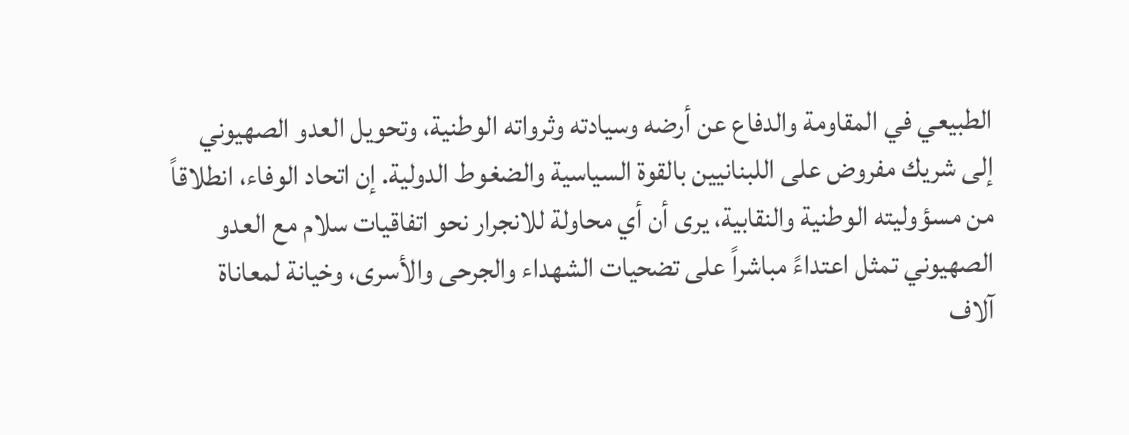الطبيعي في المقاومة والدفاع عن أرضه وسيادته وثرواته الوطنية، وتحويل العدو الصهيوني إلى شريك مفروض على اللبنانيين بالقوة السياسية والضغوط الدولية. إن اتحاد الوفاء، انطلاقاً من مسؤوليته الوطنية والنقابية، يرى أن أي محاولة للانجرار نحو اتفاقيات سلام مع العدو الصهيوني تمثل اعتداءً مباشراً على تضحيات الشهداء والجرحى والأسرى، وخيانة لمعاناة آلاف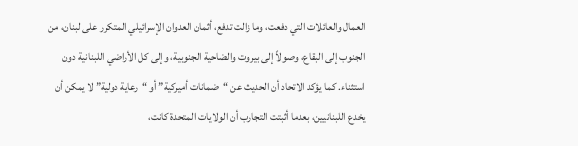العمال والعائلات التي دفعت، وما زالت تدفع، أثمان العدوان الإسرائيلي المتكرر على لبنان، من الجنوب إلى البقاع، وصولاً إلى بيروت والضاحية الجنوبية، وإلى كل الأراضي اللبنانية دون استثناء. كما يؤكد الاتحاد أن الحديث عن “ضمانات أميركية” أو “رعاية دولية” لا يمكن أن يخدع اللبنانيين، بعدما أثبتت التجارب أن الولايات المتحدة كانت،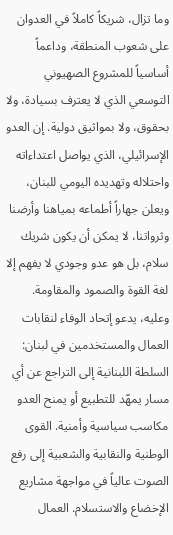وما تزال، شريكاً كاملاً في العدوان على شعوب المنطقة، وداعماً أساسياً للمشروع الصهيوني التوسعي الذي لا يعترف بسيادة، ولا بحقوق، ولا بمواثيق دولية. إن العدو الإسرائيلي، الذي يواصل اعتداءاته واحتلاله وتهديده اليومي للبنان، ويعلن جهاراً أطماعه بمياهنا وأرضنا وثرواتنا، لا يمكن أن يكون شريك سلام، بل هو عدو وجودي لا يفهم إلا لغة القوة والصمود والمقاومة. وعليه، يدعو إتحاد الوفاء لنقابات العمال والمستخدمين في لبنان: السلطة اللبنانية إلى التراجع عن أي مسار يمهّد للتطبيع أو يمنح العدو مكاسب سياسية وأمنية. القوى الوطنية والنقابية والشعبية إلى رفع الصوت عالياً في مواجهة مشاريع الإخضاع والاستسلام. العمال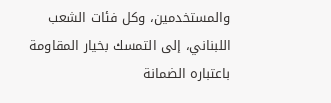والمستخدمين، وكل فئات الشعب اللبناني، إلى التمسك بخيار المقاومة باعتباره الضمانة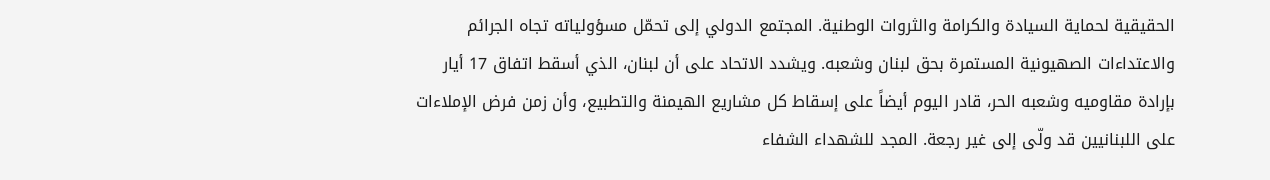الحقيقية لحماية السيادة والكرامة والثروات الوطنية. المجتمع الدولي إلى تحمّل مسؤولياته تجاه الجرائم والاعتداءات الصهيونية المستمرة بحق لبنان وشعبه. ويشدد الاتحاد على أن لبنان، الذي أسقط اتفاق 17 أيار بإرادة مقاوميه وشعبه الحر، قادر اليوم أيضاً على إسقاط كل مشاريع الهيمنة والتطبيع، وأن زمن فرض الإملاءات على اللبنانيين قد ولّى إلى غير رجعة. المجد للشهداء الشفاء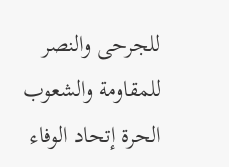للجرحى والنصر للمقاومة والشعوب الحرة إتحاد الوفاء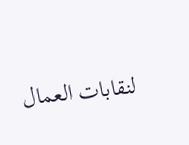لنقابات العمال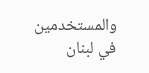والمستخدمين في لبنان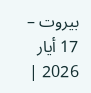بيروت – 17 أيار 2026 |